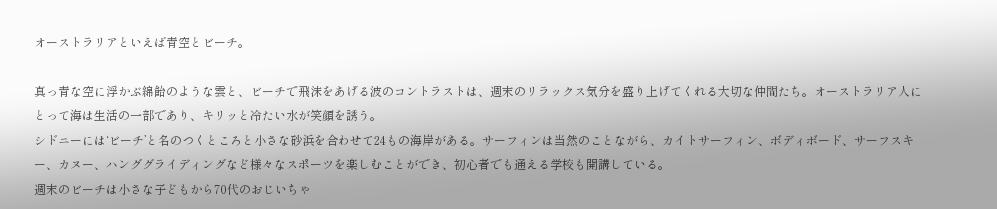オーストラリアといえば青空とビーチ。

真っ青な空に浮かぶ綿飴のような雲と、ビーチで飛沫をあげる波のコントラストは、週末のリラックス気分を盛り上げてくれる大切な仲間たち。オーストラリア人にとって海は生活の一部であり、キリッと冷たい水が笑顔を誘う。
シドニーには‘ビーチ’と名のつくところと小さな砂浜を合わせて24もの海岸がある。サーフィンは当然のことながら、カイトサーフィン、ボディボード、サーフスキー、カヌー、ハンググライディングなど様々なスポーツを楽しむことができ、初心者でも通える学校も開講している。
週末のビーチは小さな子どもから70代のおじいちゃ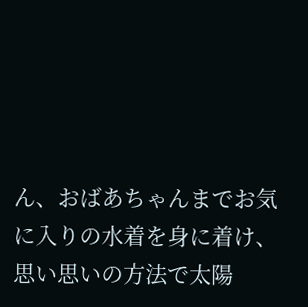ん、おばあちゃんまでお気に入りの水着を身に着け、思い思いの方法で太陽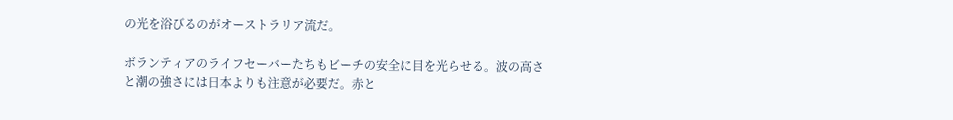の光を浴びるのがオーストラリア流だ。

ボランティアのライフセーバーたちもビーチの安全に目を光らせる。波の高さと潮の強さには日本よりも注意が必要だ。赤と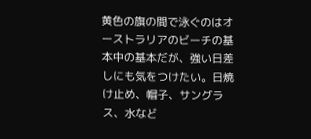黄色の旗の間で泳ぐのはオーストラリアのビーチの基本中の基本だが、強い日差しにも気をつけたい。日焼け止め、帽子、サングラス、水など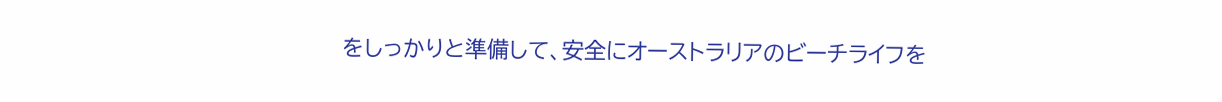をしっかりと準備して、安全にオーストラリアのビーチライフを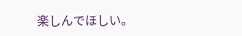楽しんでほしい。